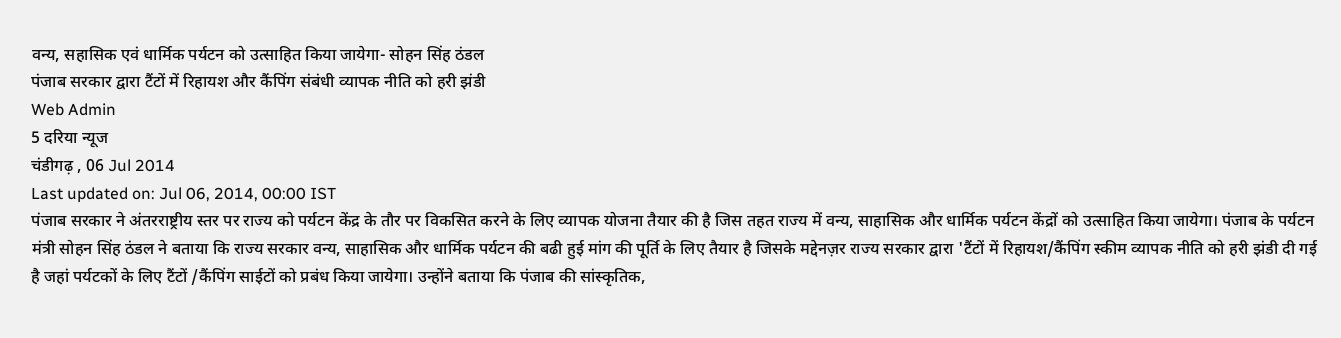वन्य, सहासिक एवं धार्मिक पर्यटन को उत्साहित किया जायेगा- सोहन सिंह ठंडल
पंजाब सरकार द्वारा टैंटों में रिहायश और कैंपिंग संबंधी व्यापक नीति को हरी झंडी
Web Admin
5 दरिया न्यूज
चंडीगढ़ , 06 Jul 2014
Last updated on: Jul 06, 2014, 00:00 IST
पंजाब सरकार ने अंतरराष्ट्रीय स्तर पर राज्य को पर्यटन केंद्र के तौर पर विकसित करने के लिए व्यापक योजना तैयार की है जिस तहत राज्य में वन्य, साहासिक और धार्मिक पर्यटन केंद्रों को उत्साहित किया जायेगा। पंजाब के पर्यटन मंत्री सोहन सिंह ठंडल ने बताया कि राज्य सरकार वन्य, साहासिक और धार्मिक पर्यटन की बढी हुई मांग की पूर्ति के लिए तैयार है जिसके मद्देनज़र राज्य सरकार द्वारा 'टैंटों में रिहायश/कैंपिंग स्कीम व्यापक नीति को हरी झंडी दी गई है जहां पर्यटकों के लिए टैंटों /कैंपिंग साईटों को प्रबंध किया जायेगा। उन्होंने बताया कि पंजाब की सांस्कृतिक,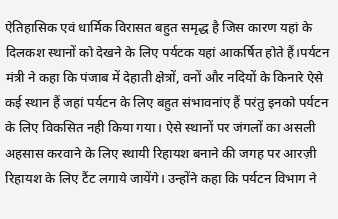ऐतिहासिक एवं धार्मिक विरासत बहुत समृद्ध है जिस कारण यहां के दिलकश स्थानों को देखने के लिए पर्यटक यहां आकर्षित होते हैं।पर्यटन मंत्री ने कहा कि पंजाब में देहाती क्षेत्रों, वनों और नदियों के किनारे ऐसे कई स्थान हैं जहां पर्यटन के लिए बहुत संभावनांए हैं परंतु इनको पर्यटन के लिए विकसित नही किया गया। ऐसे स्थानों पर जंगलों का असली अहसास करवाने के लिए स्थायी रिहायश बनाने की जगह पर आरज़ी रिहायश के लिए टैंट लगाये जायेंगे। उन्होंने कहा कि पर्यटन विभाग ने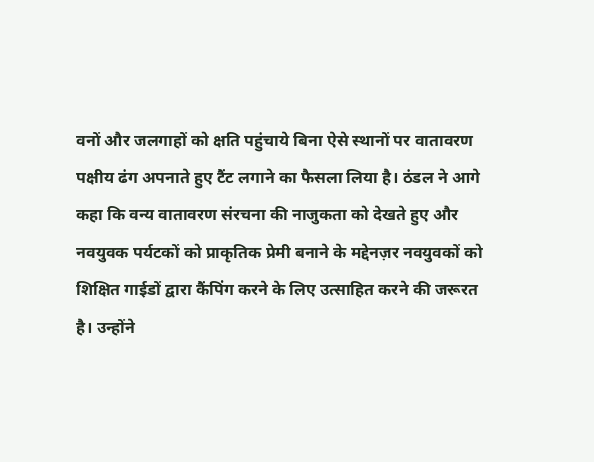वनों और जलगाहों को क्षति पहुंचाये बिना ऐसे स्थानों पर वातावरण पक्षीय ढंग अपनाते हुए टैंट लगाने का फैसला लिया है। ठंडल ने आगे कहा कि वन्य वातावरण संरचना की नाजुकता को देखते हुए और नवयुवक पर्यटकों को प्राकृतिक प्रेमी बनाने के मद्देनज़र नवयुवकों को शिक्षित गाईडों द्वारा कैंपिंग करने के लिए उत्साहित करने की जरूरत है। उन्होंने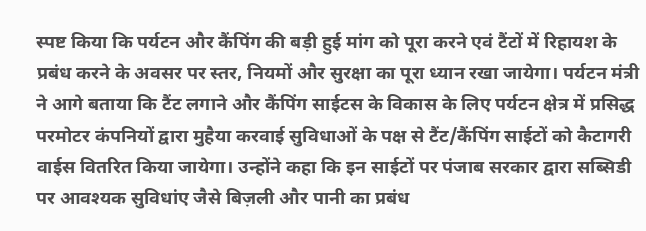स्पष्ट किया कि पर्यटन और कैंपिंग की बड़ी हुई मांग को पूरा करने एवं टैंटों में रिहायश के प्रबंध करने के अवसर पर स्तर, नियमों और सुरक्षा का पूरा ध्यान रखा जायेगा। पर्यटन मंत्री ने आगे बताया कि टैंट लगाने और कैंपिंग साईटस के विकास के लिए पर्यटन क्षेत्र में प्रसिद्ध परमोटर कंपनियों द्वारा मुहैया करवाई सुविधाओं के पक्ष से टैंट/कैंपिंग साईटों को कैटागरी वाईस वितरित किया जायेगा। उन्होंने कहा कि इन साईटों पर पंजाब सरकार द्वारा सब्सिडी पर आवश्यक सुविधांए जैसे बिज़ली और पानी का प्रबंध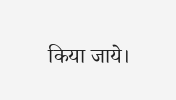किया जाये।